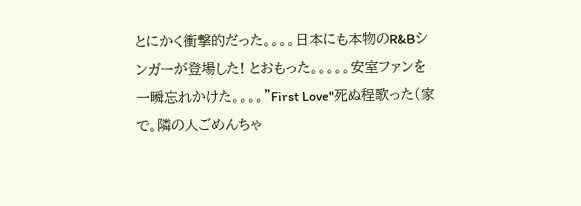とにかく衝撃的だった。。。。日本にも本物のR&Bシンガーが登場した! とおもった。。。。。安室ファンを一瞬忘れかけた。。。。"First Love"死ぬ程歌った(家で。隣の人ごめんちゃ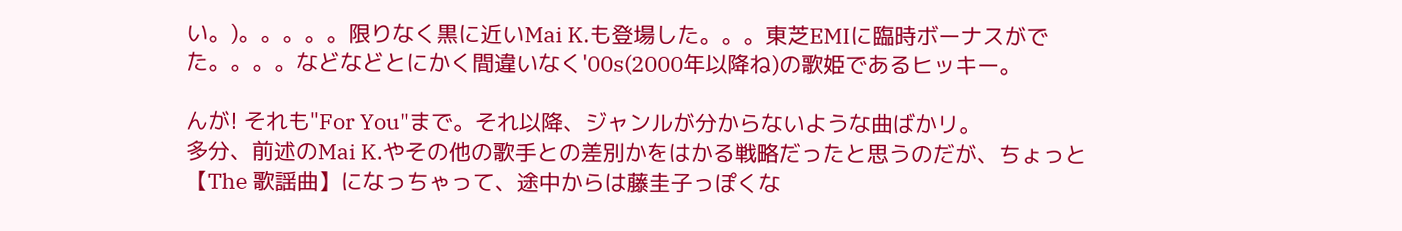い。)。。。。。限りなく黒に近いMai K.も登場した。。。東芝EMIに臨時ボーナスがでた。。。。などなどとにかく間違いなく'00s(2000年以降ね)の歌姫であるヒッキー。

んが! それも"For You"まで。それ以降、ジャンルが分からないような曲ばかリ。
多分、前述のMai K.やその他の歌手との差別かをはかる戦略だったと思うのだが、ちょっと【The 歌謡曲】になっちゃって、途中からは藤圭子っぽくな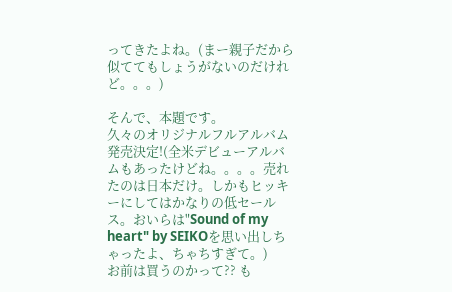ってきたよね。(まー親子だから似ててもしょうがないのだけれど。。。)

そんで、本題です。
久々のオリジナルフルアルバム発売決定!(全米デビューアルバムもあったけどね。。。。売れたのは日本だけ。しかもヒッキーにしてはかなりの低セールス。おいらは"Sound of my heart" by SEIKOを思い出しちゃったよ、ちゃちすぎて。)
お前は買うのかって?? も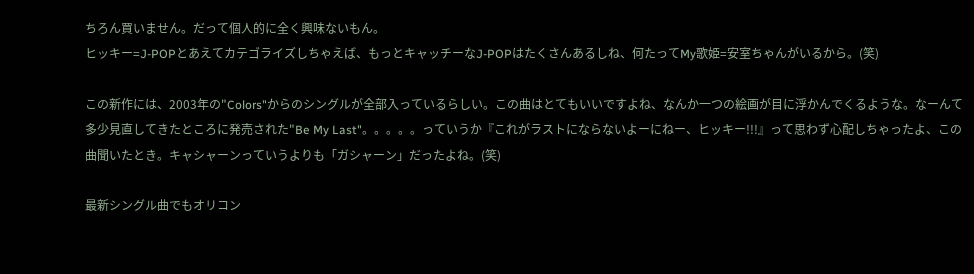ちろん買いません。だって個人的に全く興味ないもん。
ヒッキー=J-POPとあえてカテゴライズしちゃえば、もっとキャッチーなJ-POPはたくさんあるしね、何たってMy歌姫=安室ちゃんがいるから。(笑)

この新作には、2003年の"Colors"からのシングルが全部入っているらしい。この曲はとてもいいですよね、なんか一つの絵画が目に浮かんでくるような。なーんて多少見直してきたところに発売された"Be My Last"。。。。。っていうか『これがラストにならないよーにねー、ヒッキー!!!』って思わず心配しちゃったよ、この曲聞いたとき。キャシャーンっていうよりも「ガシャーン」だったよね。(笑)

最新シングル曲でもオリコン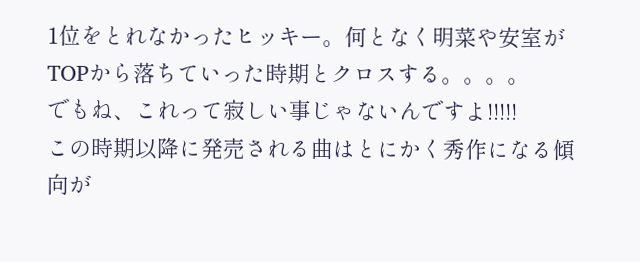1位をとれなかったヒッキー。何となく明菜や安室がTOPから落ちていった時期とクロスする。。。。
でもね、これって寂しい事じゃないんですよ!!!!!
この時期以降に発売される曲はとにかく秀作になる傾向が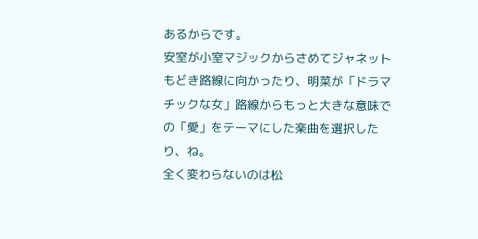あるからです。
安室が小室マジックからさめてジャネットもどき路線に向かったり、明菜が「ドラマチックな女」路線からもっと大きな意味での「愛」をテーマにした楽曲を選択したり、ね。
全く変わらないのは松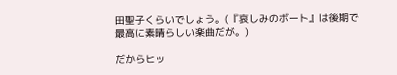田聖子くらいでしょう。(『哀しみのボート』は後期で最高に素晴らしい楽曲だが。)

だからヒッ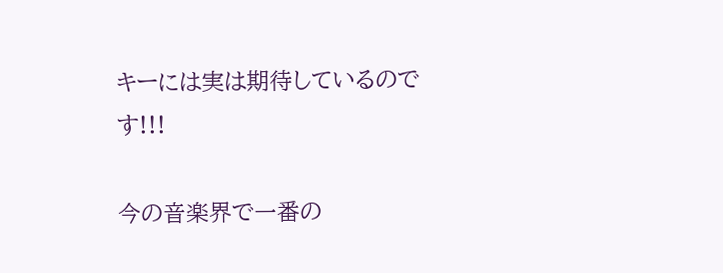キーには実は期待しているのです!!!

今の音楽界で一番の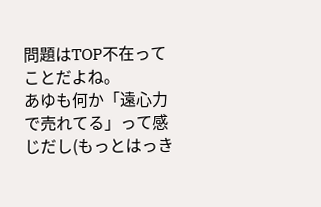問題はTOP不在ってことだよね。
あゆも何か「遠心力で売れてる」って感じだし(もっとはっき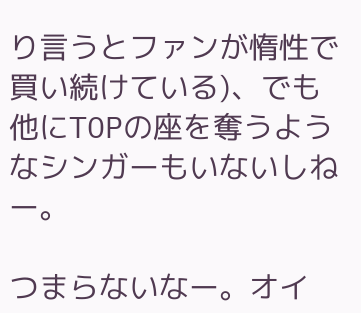り言うとファンが惰性で買い続けている)、でも他にTOPの座を奪うようなシンガーもいないしねー。

つまらないなー。オイ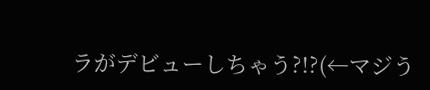ラがデビューしちゃう?!?(←マジう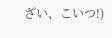ざい、こいつ!)